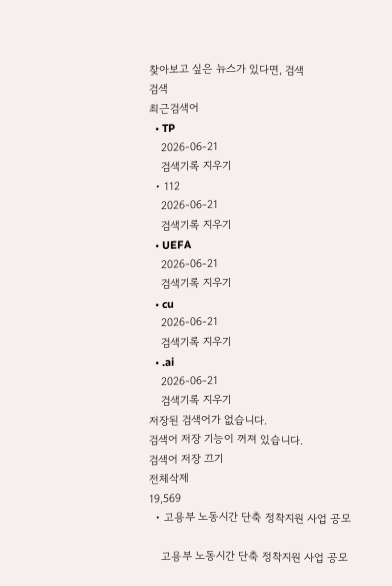찾아보고 싶은 뉴스가 있다면, 검색
검색
최근검색어
  • TP
    2026-06-21
    검색기록 지우기
  • 112
    2026-06-21
    검색기록 지우기
  • UEFA
    2026-06-21
    검색기록 지우기
  • cu
    2026-06-21
    검색기록 지우기
  • .ai
    2026-06-21
    검색기록 지우기
저장된 검색어가 없습니다.
검색어 저장 기능이 꺼져 있습니다.
검색어 저장 끄기
전체삭제
19,569
  • 고용부 노동시간 단축 정착지원 사업 공모

    고용부 노동시간 단축 정착지원 사업 공모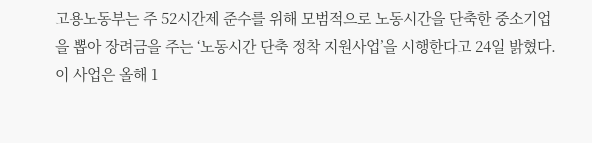고용노동부는 주 52시간제 준수를 위해 모범적으로 노동시간을 단축한 중소기업을 뽑아 장려금을 주는 ‘노동시간 단축 정착 지원사업’을 시행한다고 24일 밝혔다. 이 사업은 올해 1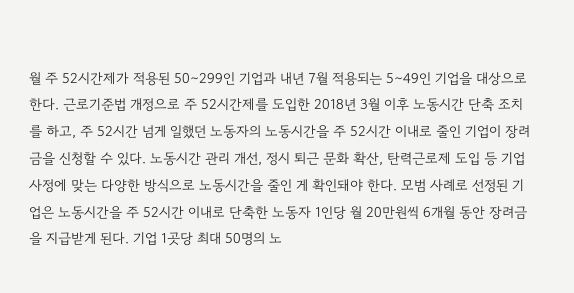월 주 52시간제가 적용된 50∼299인 기업과 내년 7월 적용되는 5∼49인 기업을 대상으로 한다. 근로기준법 개정으로 주 52시간제를 도입한 2018년 3월 이후 노동시간 단축 조치를 하고, 주 52시간 넘게 일했던 노동자의 노동시간을 주 52시간 이내로 줄인 기업이 장려금을 신청할 수 있다. 노동시간 관리 개선, 정시 퇴근 문화 확산, 탄력근로제 도입 등 기업 사정에 맞는 다양한 방식으로 노동시간을 줄인 게 확인돼야 한다. 모범 사례로 선정된 기업은 노동시간을 주 52시간 이내로 단축한 노동자 1인당 월 20만원씩 6개월 동안 장려금을 지급받게 된다. 기업 1곳당 최대 50명의 노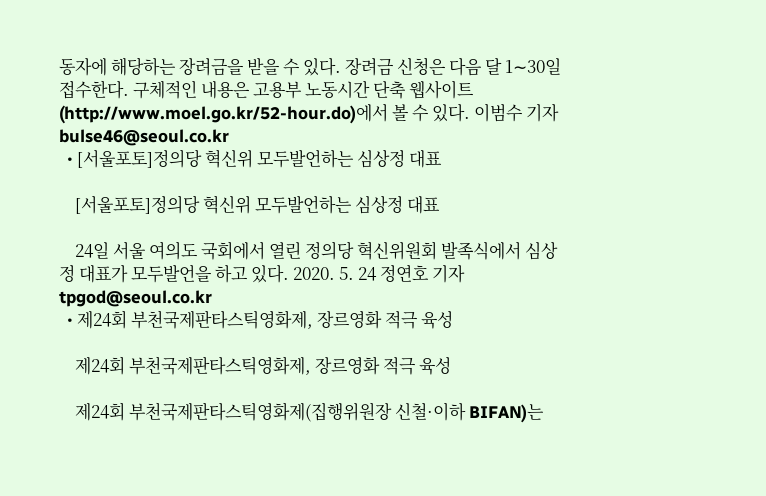동자에 해당하는 장려금을 받을 수 있다. 장려금 신청은 다음 달 1∼30일 접수한다. 구체적인 내용은 고용부 노동시간 단축 웹사이트(http://www.moel.go.kr/52-hour.do)에서 볼 수 있다. 이범수 기자 bulse46@seoul.co.kr
  • [서울포토]정의당 혁신위 모두발언하는 심상정 대표

    [서울포토]정의당 혁신위 모두발언하는 심상정 대표

    24일 서울 여의도 국회에서 열린 정의당 혁신위원회 발족식에서 심상정 대표가 모두발언을 하고 있다. 2020. 5. 24 정연호 기자 tpgod@seoul.co.kr
  • 제24회 부천국제판타스틱영화제, 장르영화 적극 육성

    제24회 부천국제판타스틱영화제, 장르영화 적극 육성

    제24회 부천국제판타스틱영화제(집행위원장 신철·이하 BIFAN)는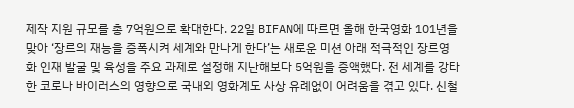제작 지원 규모를 총 7억원으로 확대한다. 22일 BIFAN에 따르면 올해 한국영화 101년을 맞아 ‘장르의 재능을 증폭시켜 세계와 만나게 한다’는 새로운 미션 아래 적극적인 장르영화 인재 발굴 및 육성을 주요 과제로 설정해 지난해보다 5억원을 증액했다. 전 세계를 강타한 코로나 바이러스의 영향으로 국내외 영화계도 사상 유례없이 어려움을 겪고 있다. 신철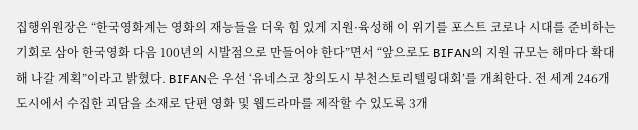집행위원장은 “한국영화계는 영화의 재능들을 더욱 힘 있게 지원·육성해 이 위기를 포스트 코로나 시대를 준비하는 기회로 삼아 한국영화 다음 100년의 시발점으로 만들어야 한다”면서 “앞으로도 BIFAN의 지원 규모는 해마다 확대해 나갈 계획”이라고 밝혔다. BIFAN은 우선 ‘유네스코 창의도시 부천스토리텔링대회’를 개최한다. 전 세계 246개 도시에서 수집한 괴담을 소재로 단편 영화 및 웹드라마를 제작할 수 있도록 3개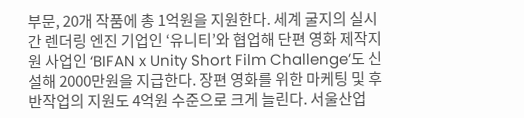부문, 20개 작품에 총 1억원을 지원한다. 세계 굴지의 실시간 렌더링 엔진 기업인 ‘유니티’와 협업해 단편 영화 제작지원 사업인 ‘BIFAN x Unity Short Film Challenge’도 신설해 2000만원을 지급한다. 장편 영화를 위한 마케팅 및 후반작업의 지원도 4억원 수준으로 크게 늘린다. 서울산업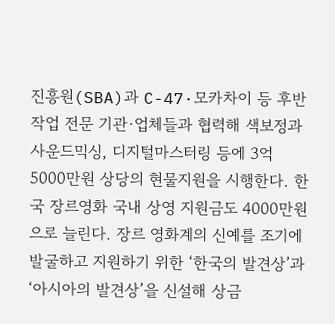진흥원(SBA)과 C-47·모카차이 등 후반작업 전문 기관·업체들과 협력해 색보정과 사운드믹싱, 디지털마스터링 등에 3억 5000만원 상당의 현물지원을 시행한다. 한국 장르영화 국내 상영 지원금도 4000만원으로 늘린다. 장르 영화계의 신예를 조기에 발굴하고 지원하기 위한 ‘한국의 발견상’과 ‘아시아의 발견상’을 신설해 상금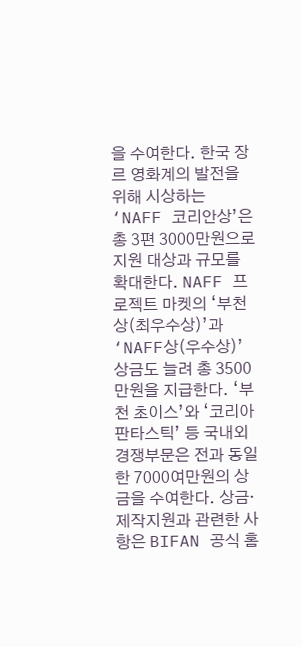을 수여한다. 한국 장르 영화계의 발전을 위해 시상하는 ‘NAFF 코리안상’은 총 3편 3000만원으로 지원 대상과 규모를 확대한다. NAFF 프로젝트 마켓의 ‘부천상(최우수상)’과 ‘NAFF상(우수상)’ 상금도 늘려 총 3500만원을 지급한다. ‘부천 초이스’와 ‘코리아 판타스틱’ 등 국내외 경쟁부문은 전과 동일한 7000여만원의 상금을 수여한다. 상금·제작지원과 관련한 사항은 BIFAN 공식 홈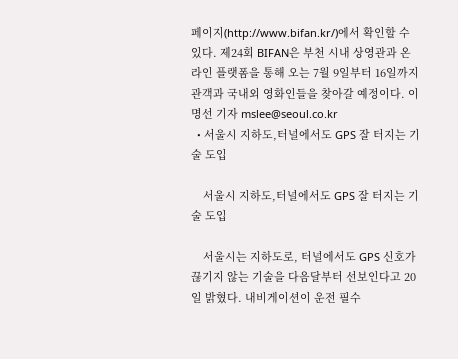페이지(http://www.bifan.kr/)에서 확인할 수 있다. 제24회 BIFAN은 부천 시내 상영관과 온라인 플랫폼을 통해 오는 7월 9일부터 16일까지 관객과 국내외 영화인들을 찾아갈 예정이다. 이명선 기자 mslee@seoul.co.kr
  • 서울시 지하도,터널에서도 GPS 잘 터지는 기술 도입

    서울시 지하도,터널에서도 GPS 잘 터지는 기술 도입

    서울시는 지하도로, 터널에서도 GPS 신호가 끊기지 않는 기술을 다음달부터 선보인다고 20일 밝혔다. 내비게이션이 운전 필수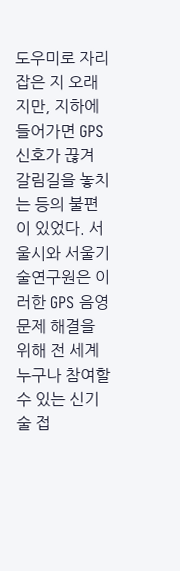도우미로 자리 잡은 지 오래지만, 지하에 들어가면 GPS 신호가 끊겨 갈림길을 놓치는 등의 불편이 있었다. 서울시와 서울기술연구원은 이러한 GPS 음영 문제 해결을 위해 전 세계 누구나 참여할 수 있는 신기술 접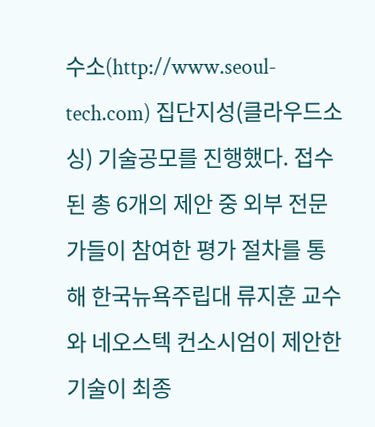수소(http://www.seoul-tech.com) 집단지성(클라우드소싱) 기술공모를 진행했다. 접수된 총 6개의 제안 중 외부 전문가들이 참여한 평가 절차를 통해 한국뉴욕주립대 류지훈 교수와 네오스텍 컨소시엄이 제안한 기술이 최종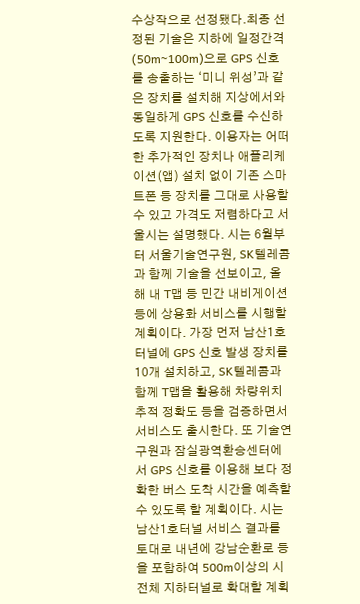수상작으로 선정됐다.최종 선정된 기술은 지하에 일정간격(50m~100m)으로 GPS 신호를 송출하는 ‘미니 위성’과 같은 장치를 설치해 지상에서와 동일하게 GPS 신호를 수신하도록 지원한다. 이용자는 어떠한 추가적인 장치나 애플리케이션(앱) 설치 없이 기존 스마트폰 등 장치를 그대로 사용할 수 있고 가격도 저렴하다고 서울시는 설명했다. 시는 6월부터 서울기술연구원, SK텔레콤과 함께 기술을 선보이고, 올해 내 T맵 등 민간 내비게이션 등에 상용화 서비스를 시행할 계획이다. 가장 먼저 남산1호터널에 GPS 신호 발생 장치를 10개 설치하고, SK텔레콤과 함께 T맵을 활용해 차량위치 추적 정확도 등을 검증하면서 서비스도 출시한다. 또 기술연구원과 잠실광역환승센터에서 GPS 신호를 이용해 보다 정확한 버스 도착 시간을 예측할 수 있도록 할 계획이다. 시는 남산1호터널 서비스 결과를 토대로 내년에 강남순환로 등을 포함하여 500m이상의 시 전체 지하터널로 확대할 계획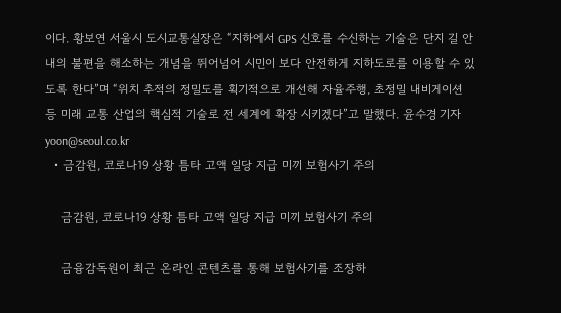이다. 황보연 서울시 도시교통실장은 “지하에서 GPS 신호를 수신하는 기술은 단지 길 안내의 불편을 해소하는 개념을 뛰어넘어 시민이 보다 안전하게 지하도로를 이용할 수 있도록 한다”며 “위치 추적의 정밀도를 획기적으로 개선해 자율주행, 초정밀 내비게이션 등 미래 교통 산업의 핵심적 기술로 전 세계에 확장 시키겠다”고 말했다. 윤수경 기자 yoon@seoul.co.kr
  • 금감원, 코로나19 상황 틈타 고액 일당 지급 미끼 보험사기 주의

    금감원, 코로나19 상황 틈타 고액 일당 지급 미끼 보험사기 주의

    금융감독원이 최근 온라인 콘텐츠를 통해 보험사기를 조장하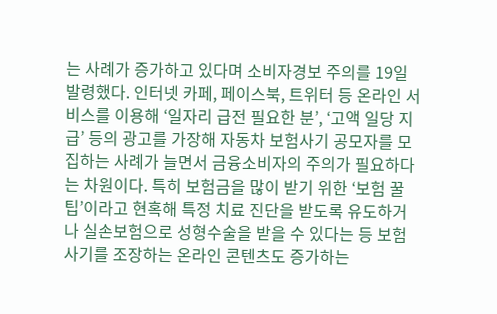는 사례가 증가하고 있다며 소비자경보 주의를 19일 발령했다. 인터넷 카페, 페이스북, 트위터 등 온라인 서비스를 이용해 ‘일자리 급전 필요한 분’, ‘고액 일당 지급’ 등의 광고를 가장해 자동차 보험사기 공모자를 모집하는 사례가 늘면서 금융소비자의 주의가 필요하다는 차원이다. 특히 보험금을 많이 받기 위한 ‘보험 꿀팁’이라고 현혹해 특정 치료 진단을 받도록 유도하거나 실손보험으로 성형수술을 받을 수 있다는 등 보험사기를 조장하는 온라인 콘텐츠도 증가하는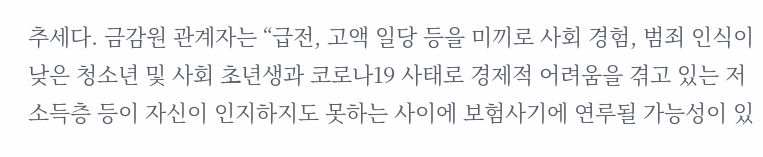추세다. 금감원 관계자는 “급전, 고액 일당 등을 미끼로 사회 경험, 범죄 인식이 낮은 청소년 및 사회 초년생과 코로나19 사태로 경제적 어려움을 겪고 있는 저소득층 등이 자신이 인지하지도 못하는 사이에 보험사기에 연루될 가능성이 있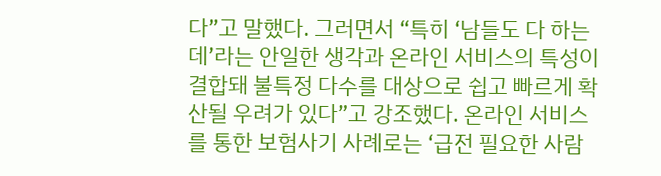다”고 말했다. 그러면서 “특히 ‘남들도 다 하는데’라는 안일한 생각과 온라인 서비스의 특성이 결합돼 불특정 다수를 대상으로 쉽고 빠르게 확산될 우려가 있다”고 강조했다. 온라인 서비스를 통한 보험사기 사례로는 ‘급전 필요한 사람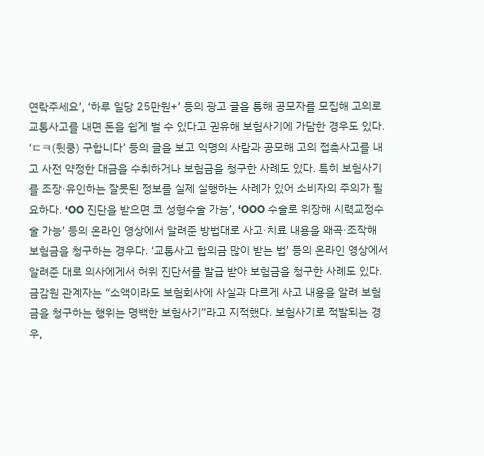연락주세요’, ‘하루 일당 25만원+’ 등의 광고 글을 통해 공모자를 모집해 고의로 교통사고를 내면 돈을 쉽게 벌 수 있다고 권유해 보험사기에 가담한 경우도 있다. ‘ㄷㅋ(뒷쿵) 구합니다’ 등의 글을 보고 익명의 사람과 공모해 고의 접촉사고를 내고 사전 약정한 대금을 수취하거나 보험금을 청구한 사례도 있다. 특히 보험사기를 조장·유인하는 잘못된 정보를 실제 실행하는 사례가 있어 소비자의 주의가 필요하다. ‘OO 진단을 받으면 코 성형수술 가능’, ‘OOO 수술로 위장해 시력교정수술 가능’ 등의 온라인 영상에서 알려준 방법대로 사고·치료 내용을 왜곡·조작해 보험금을 청구하는 경우다. ‘교통사고 합의금 많이 받는 법’ 등의 온라인 영상에서 알려준 대로 의사에게서 허위 진단서를 발급 받아 보험금을 청구한 사례도 있다. 금감원 관계자는 “소액이라도 보험회사에 사실과 다르게 사고 내용을 알려 보험금을 청구하는 행위는 명백한 보험사기”라고 지적했다. 보험사기로 적발되는 경우,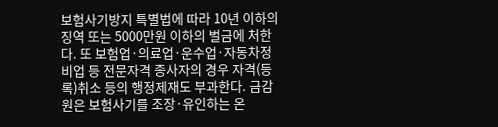보험사기방지 특별법에 따라 10년 이하의 징역 또는 5000만원 이하의 벌금에 처한다. 또 보험업·의료업·운수업·자동차정비업 등 전문자격 종사자의 경우 자격(등록)취소 등의 행정제재도 부과한다. 금감원은 보험사기를 조장·유인하는 온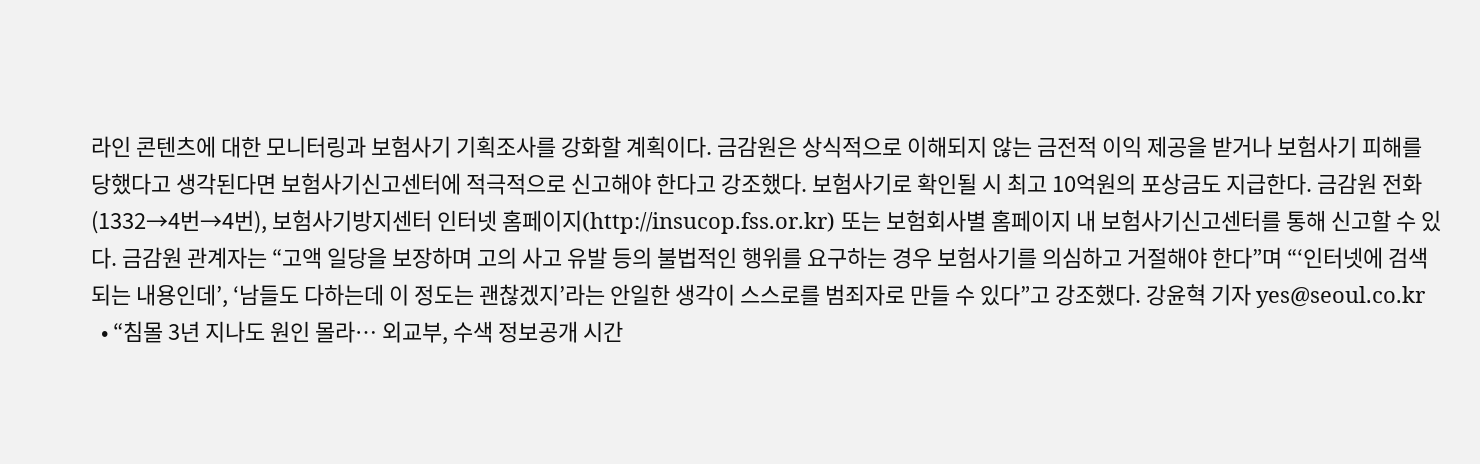라인 콘텐츠에 대한 모니터링과 보험사기 기획조사를 강화할 계획이다. 금감원은 상식적으로 이해되지 않는 금전적 이익 제공을 받거나 보험사기 피해를 당했다고 생각된다면 보험사기신고센터에 적극적으로 신고해야 한다고 강조했다. 보험사기로 확인될 시 최고 10억원의 포상금도 지급한다. 금감원 전화(1332→4번→4번), 보험사기방지센터 인터넷 홈페이지(http://insucop.fss.or.kr) 또는 보험회사별 홈페이지 내 보험사기신고센터를 통해 신고할 수 있다. 금감원 관계자는 “고액 일당을 보장하며 고의 사고 유발 등의 불법적인 행위를 요구하는 경우 보험사기를 의심하고 거절해야 한다”며 “‘인터넷에 검색되는 내용인데’, ‘남들도 다하는데 이 정도는 괜찮겠지’라는 안일한 생각이 스스로를 범죄자로 만들 수 있다”고 강조했다. 강윤혁 기자 yes@seoul.co.kr
  • “침몰 3년 지나도 원인 몰라… 외교부, 수색 정보공개 시간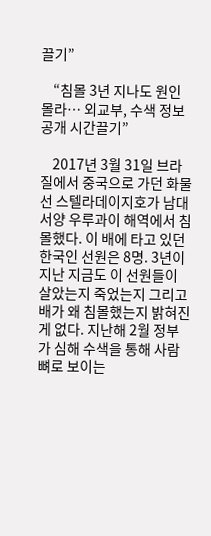끌기”

    “침몰 3년 지나도 원인 몰라… 외교부, 수색 정보공개 시간끌기”

    2017년 3월 31일 브라질에서 중국으로 가던 화물선 스텔라데이지호가 남대서양 우루과이 해역에서 침몰했다. 이 배에 타고 있던 한국인 선원은 8명. 3년이 지난 지금도 이 선원들이 살았는지 죽었는지 그리고 배가 왜 침몰했는지 밝혀진 게 없다. 지난해 2월 정부가 심해 수색을 통해 사람 뼈로 보이는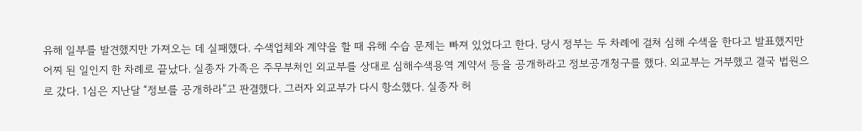유해 일부를 발견했지만 가져오는 데 실패했다. 수색업체와 계약을 할 때 유해 수습 문제는 빠져 있었다고 한다. 당시 정부는 두 차례에 걸쳐 심해 수색을 한다고 발표했지만 어찌 된 일인지 한 차례로 끝났다. 실종자 가족은 주무부처인 외교부를 상대로 심해수색용역 계약서 등을 공개하라고 정보공개청구를 했다. 외교부는 거부했고 결국 법원으로 갔다. 1심은 지난달 “정보를 공개하라”고 판결했다. 그러자 외교부가 다시 항소했다. 실종자 허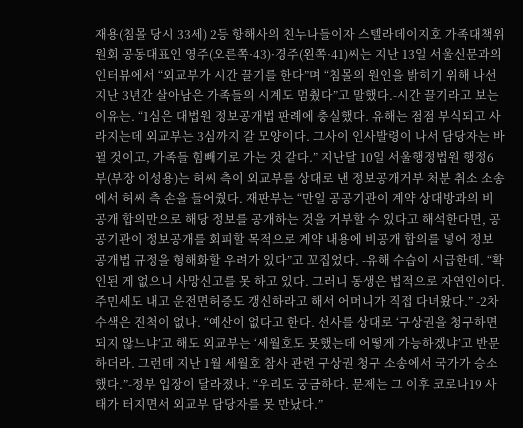재용(침몰 당시 33세) 2등 항해사의 친누나들이자 스텔라데이지호 가족대책위원회 공동대표인 영주(오른쪽·43)·경주(왼쪽·41)씨는 지난 13일 서울신문과의 인터뷰에서 “외교부가 시간 끌기를 한다”며 “침몰의 원인을 밝히기 위해 나선 지난 3년간 살아남은 가족들의 시계도 멈췄다”고 말했다.-시간 끌기라고 보는 이유는. “1심은 대법원 정보공개법 판례에 충실했다. 유해는 점점 부식되고 사라지는데 외교부는 3심까지 갈 모양이다. 그사이 인사발령이 나서 담당자는 바뀔 것이고, 가족들 힘빼기로 가는 것 같다.” 지난달 10일 서울행정법원 행정6부(부장 이성용)는 허씨 측이 외교부를 상대로 낸 정보공개거부 처분 취소 소송에서 허씨 측 손을 들어줬다. 재판부는 “만일 공공기관이 계약 상대방과의 비공개 합의만으로 해당 정보를 공개하는 것을 거부할 수 있다고 해석한다면, 공공기관이 정보공개를 회피할 목적으로 계약 내용에 비공개 합의를 넣어 정보공개법 규정을 형해화할 우려가 있다”고 꼬집었다. -유해 수습이 시급한데. “확인된 게 없으니 사망신고를 못 하고 있다. 그러니 동생은 법적으로 자연인이다. 주민세도 내고 운전면허증도 갱신하라고 해서 어머니가 직접 다녀왔다.” -2차 수색은 진척이 없나. “예산이 없다고 한다. 선사를 상대로 ‘구상권을 청구하면 되지 않느냐’고 해도 외교부는 ‘세월호도 못했는데 어떻게 가능하겠냐’고 반문하더라. 그런데 지난 1월 세월호 참사 관련 구상권 청구 소송에서 국가가 승소했다.”-정부 입장이 달라졌나. “우리도 궁금하다. 문제는 그 이후 코로나19 사태가 터지면서 외교부 담당자를 못 만났다.”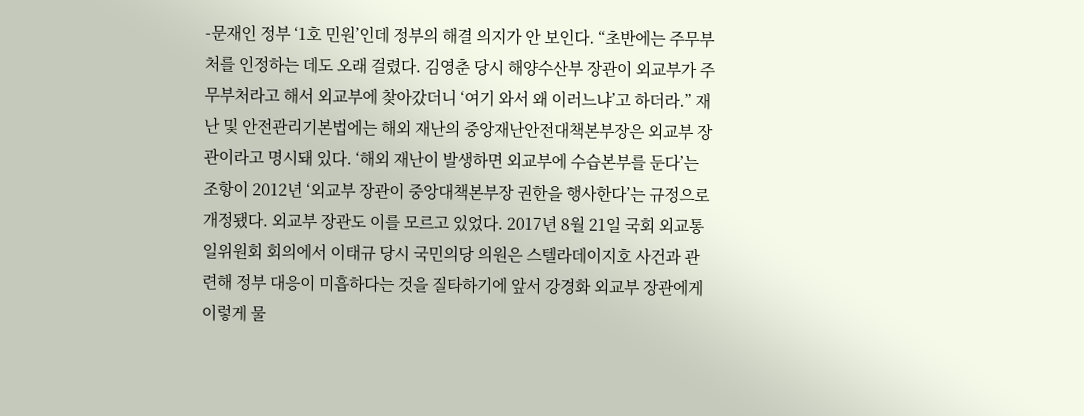-문재인 정부 ‘1호 민원’인데 정부의 해결 의지가 안 보인다. “초반에는 주무부처를 인정하는 데도 오래 걸렸다. 김영춘 당시 해양수산부 장관이 외교부가 주무부처라고 해서 외교부에 찾아갔더니 ‘여기 와서 왜 이러느냐’고 하더라.” 재난 및 안전관리기본법에는 해외 재난의 중앙재난안전대책본부장은 외교부 장관이라고 명시돼 있다. ‘해외 재난이 발생하면 외교부에 수습본부를 둔다’는 조항이 2012년 ‘외교부 장관이 중앙대책본부장 권한을 행사한다’는 규정으로 개정됐다. 외교부 장관도 이를 모르고 있었다. 2017년 8월 21일 국회 외교통일위원회 회의에서 이태규 당시 국민의당 의원은 스텔라데이지호 사건과 관련해 정부 대응이 미흡하다는 것을 질타하기에 앞서 강경화 외교부 장관에게 이렇게 물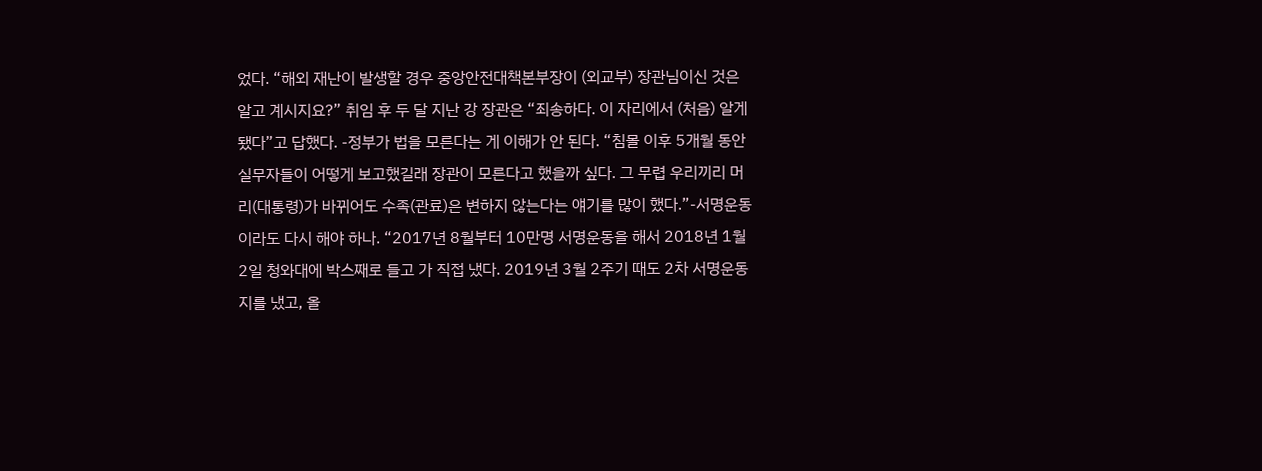었다. “해외 재난이 발생할 경우 중앙안전대책본부장이 (외교부) 장관님이신 것은 알고 계시지요?” 취임 후 두 달 지난 강 장관은 “죄송하다. 이 자리에서 (처음) 알게 됐다”고 답했다. -정부가 법을 모른다는 게 이해가 안 된다. “침몰 이후 5개월 동안 실무자들이 어떻게 보고했길래 장관이 모른다고 했을까 싶다. 그 무렵 우리끼리 머리(대통령)가 바뀌어도 수족(관료)은 변하지 않는다는 얘기를 많이 했다.”-서명운동이라도 다시 해야 하나. “2017년 8월부터 10만명 서명운동을 해서 2018년 1월 2일 청와대에 박스째로 들고 가 직접 냈다. 2019년 3월 2주기 때도 2차 서명운동지를 냈고, 올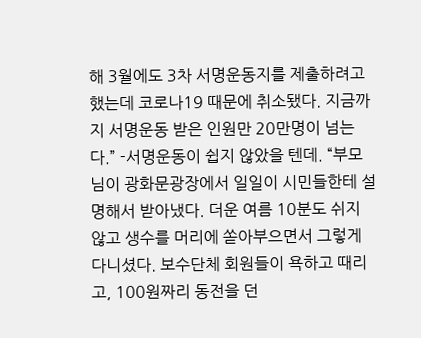해 3월에도 3차 서명운동지를 제출하려고 했는데 코로나19 때문에 취소됐다. 지금까지 서명운동 받은 인원만 20만명이 넘는다.” -서명운동이 쉽지 않았을 텐데. “부모님이 광화문광장에서 일일이 시민들한테 설명해서 받아냈다. 더운 여름 10분도 쉬지 않고 생수를 머리에 쏟아부으면서 그렇게 다니셨다. 보수단체 회원들이 욕하고 때리고, 100원짜리 동전을 던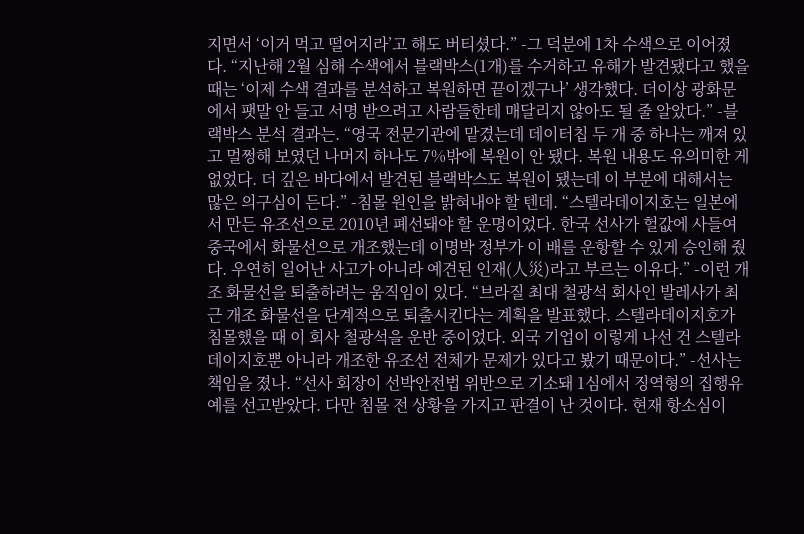지면서 ‘이거 먹고 떨어지라’고 해도 버티셨다.” -그 덕분에 1차 수색으로 이어졌다. “지난해 2월 심해 수색에서 블랙박스(1개)를 수거하고 유해가 발견됐다고 했을 때는 ‘이제 수색 결과를 분석하고 복원하면 끝이겠구나’ 생각했다. 더이상 광화문에서 팻말 안 들고 서명 받으려고 사람들한테 매달리지 않아도 될 줄 알았다.” -블랙박스 분석 결과는. “영국 전문기관에 맡겼는데 데이터칩 두 개 중 하나는 깨져 있고 멀쩡해 보였던 나머지 하나도 7%밖에 복원이 안 됐다. 복원 내용도 유의미한 게 없었다. 더 깊은 바다에서 발견된 블랙박스도 복원이 됐는데 이 부분에 대해서는 많은 의구심이 든다.” -침몰 원인을 밝혀내야 할 텐데. “스텔라데이지호는 일본에서 만든 유조선으로 2010년 폐선돼야 할 운명이었다. 한국 선사가 헐값에 사들여 중국에서 화물선으로 개조했는데 이명박 정부가 이 배를 운항할 수 있게 승인해 줬다. 우연히 일어난 사고가 아니라 예견된 인재(人災)라고 부르는 이유다.” -이런 개조 화물선을 퇴출하려는 움직임이 있다. “브라질 최대 철광석 회사인 발레사가 최근 개조 화물선을 단계적으로 퇴출시킨다는 계획을 발표했다. 스텔라데이지호가 침몰했을 때 이 회사 철광석을 운반 중이었다. 외국 기업이 이렇게 나선 건 스텔라데이지호뿐 아니라 개조한 유조선 전체가 문제가 있다고 봤기 때문이다.” -선사는 책임을 졌나. “선사 회장이 선박안전법 위반으로 기소돼 1심에서 징역형의 집행유예를 선고받았다. 다만 침몰 전 상황을 가지고 판결이 난 것이다. 현재 항소심이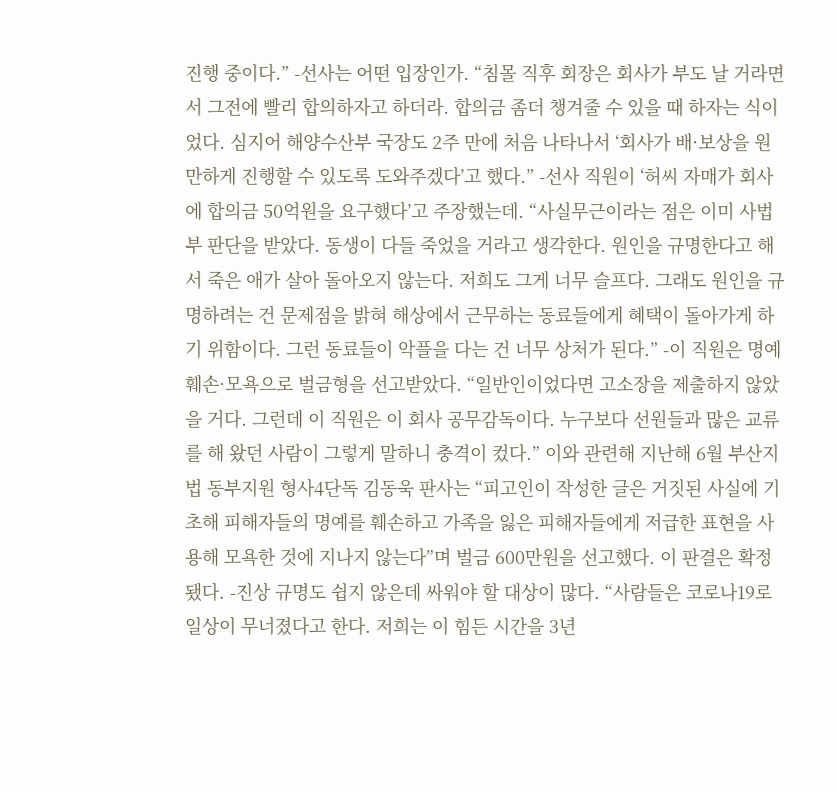진행 중이다.” -선사는 어떤 입장인가. “침몰 직후 회장은 회사가 부도 날 거라면서 그전에 빨리 합의하자고 하더라. 합의금 좀더 챙겨줄 수 있을 때 하자는 식이었다. 심지어 해양수산부 국장도 2주 만에 처음 나타나서 ‘회사가 배·보상을 원만하게 진행할 수 있도록 도와주겠다’고 했다.” -선사 직원이 ‘허씨 자매가 회사에 합의금 50억원을 요구했다’고 주장했는데. “사실무근이라는 점은 이미 사법부 판단을 받았다. 동생이 다들 죽었을 거라고 생각한다. 원인을 규명한다고 해서 죽은 애가 살아 돌아오지 않는다. 저희도 그게 너무 슬프다. 그래도 원인을 규명하려는 건 문제점을 밝혀 해상에서 근무하는 동료들에게 혜택이 돌아가게 하기 위함이다. 그런 동료들이 악플을 다는 건 너무 상처가 된다.” -이 직원은 명예훼손·모욕으로 벌금형을 선고받았다. “일반인이었다면 고소장을 제출하지 않았을 거다. 그런데 이 직원은 이 회사 공무감독이다. 누구보다 선원들과 많은 교류를 해 왔던 사람이 그렇게 말하니 충격이 컸다.” 이와 관련해 지난해 6월 부산지법 동부지원 형사4단독 김동욱 판사는 “피고인이 작성한 글은 거짓된 사실에 기초해 피해자들의 명예를 훼손하고 가족을 잃은 피해자들에게 저급한 표현을 사용해 모욕한 것에 지나지 않는다”며 벌금 600만원을 선고했다. 이 판결은 확정됐다. -진상 규명도 쉽지 않은데 싸워야 할 대상이 많다. “사람들은 코로나19로 일상이 무너졌다고 한다. 저희는 이 힘든 시간을 3년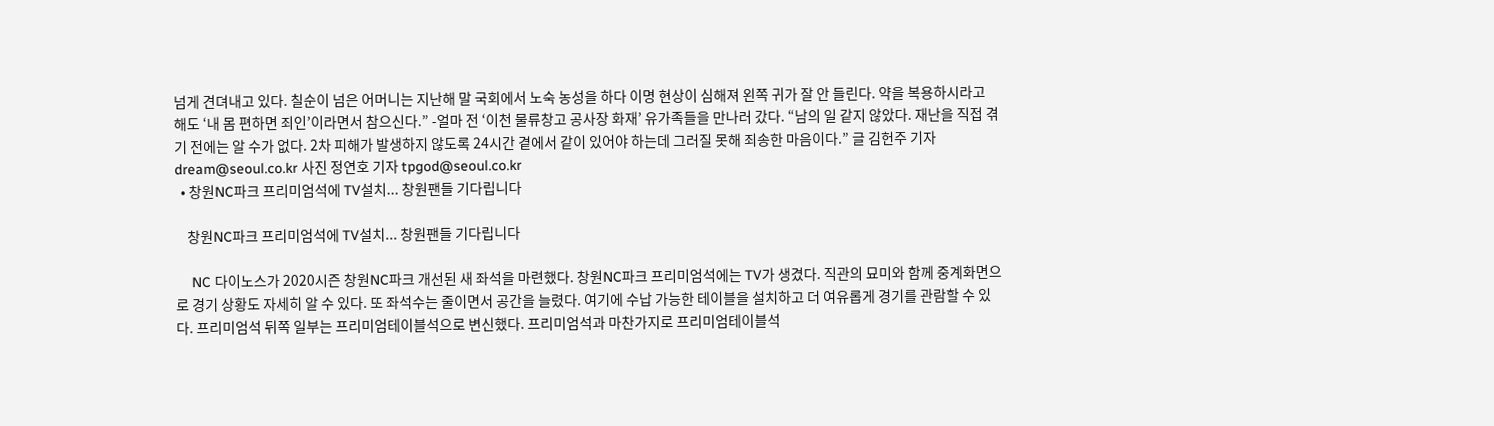넘게 견뎌내고 있다. 칠순이 넘은 어머니는 지난해 말 국회에서 노숙 농성을 하다 이명 현상이 심해져 왼쪽 귀가 잘 안 들린다. 약을 복용하시라고 해도 ‘내 몸 편하면 죄인’이라면서 참으신다.” -얼마 전 ‘이천 물류창고 공사장 화재’ 유가족들을 만나러 갔다. “남의 일 같지 않았다. 재난을 직접 겪기 전에는 알 수가 없다. 2차 피해가 발생하지 않도록 24시간 곁에서 같이 있어야 하는데 그러질 못해 죄송한 마음이다.” 글 김헌주 기자 dream@seoul.co.kr 사진 정연호 기자 tpgod@seoul.co.kr
  • 창원NC파크 프리미엄석에 TV설치... 창원팬들 기다립니다

    창원NC파크 프리미엄석에 TV설치... 창원팬들 기다립니다

    NC 다이노스가 2020시즌 창원NC파크 개선된 새 좌석을 마련했다. 창원NC파크 프리미엄석에는 TV가 생겼다. 직관의 묘미와 함께 중계화면으로 경기 상황도 자세히 알 수 있다. 또 좌석수는 줄이면서 공간을 늘렸다. 여기에 수납 가능한 테이블을 설치하고 더 여유롭게 경기를 관람할 수 있다. 프리미엄석 뒤쪽 일부는 프리미엄테이블석으로 변신했다. 프리미엄석과 마찬가지로 프리미엄테이블석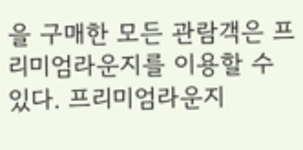을 구매한 모든 관람객은 프리미엄라운지를 이용할 수 있다. 프리미엄라운지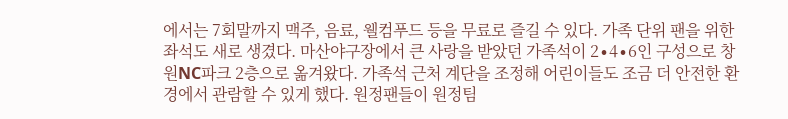에서는 7회말까지 맥주, 음료, 웰컴푸드 등을 무료로 즐길 수 있다. 가족 단위 팬을 위한 좌석도 새로 생겼다. 마산야구장에서 큰 사랑을 받았던 가족석이 2∙4∙6인 구성으로 창원NC파크 2층으로 옮겨왔다. 가족석 근처 계단을 조정해 어린이들도 조금 더 안전한 환경에서 관람할 수 있게 했다. 원정팬들이 원정팀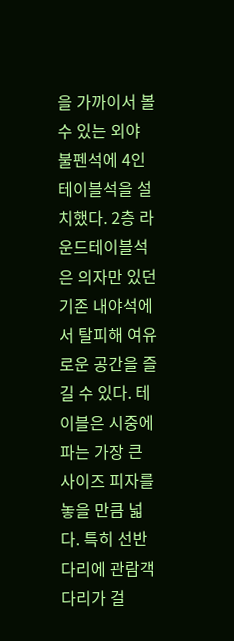을 가까이서 볼 수 있는 외야 불펜석에 4인 테이블석을 설치했다. 2층 라운드테이블석은 의자만 있던 기존 내야석에서 탈피해 여유로운 공간을 즐길 수 있다. 테이블은 시중에 파는 가장 큰 사이즈 피자를 놓을 만큼 넓다. 특히 선반 다리에 관람객 다리가 걸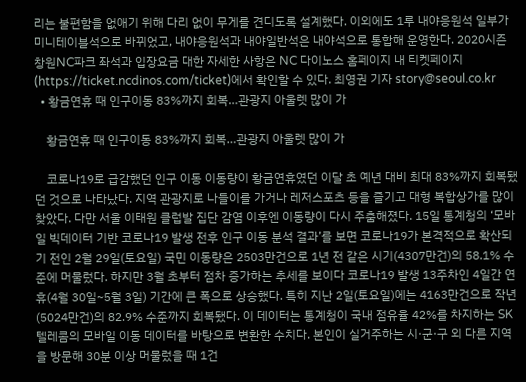리는 불편함을 없애기 위해 다리 없이 무게를 견디도록 설계했다. 이외에도 1루 내야응원석 일부가 미니테이블석으로 바뀌었고, 내야응원석과 내야일반석은 내야석으로 통합해 운영한다. 2020시즌 창원NC파크 좌석과 입장요금 대한 자세한 사항은 NC 다이노스 홈페이지 내 티켓페이지(https://ticket.ncdinos.com/ticket)에서 확인할 수 있다. 최영권 기자 story@seoul.co.kr
  • 황금연휴 때 인구이동 83%까지 회복…관광지 아울렛 많이 가

    황금연휴 때 인구이동 83%까지 회복…관광지 아울렛 많이 가

    코로나19로 급감했던 인구 이동 이동량이 황금연휴였던 이달 초 예년 대비 최대 83%까지 회복됐던 것으로 나타났다. 지역 관광지로 나들이를 가거나 레저스포츠 등을 즐기고 대형 복합상가를 많이 찾았다. 다만 서울 이태원 클럽발 집단 감염 이후엔 이동량이 다시 주춤해졌다. 15일 통계청의 ‘모바일 빅데이터 기반 코로나19 발생 전후 인구 이동 분석 결과’를 보면 코로나19가 본격적으로 확산되기 전인 2월 29일(토요일) 국민 이동량은 2503만건으로 1년 전 같은 시기(4307만건)의 58.1% 수준에 머물렀다. 하지만 3월 초부터 점차 증가하는 추세를 보이다 코로나19 발생 13주차인 4일간 연휴(4월 30일~5월 3일) 기간에 큰 폭으로 상승했다. 특히 지난 2일(토요일)에는 4163만건으로 작년(5024만건)의 82.9% 수준까지 회복됐다. 이 데이터는 통계청이 국내 점유율 42%를 차지하는 SK텔레콤의 모바일 이동 데이터를 바탕으로 변환한 수치다. 본인이 실거주하는 시·군·구 외 다른 지역을 방문해 30분 이상 머물렀을 때 1건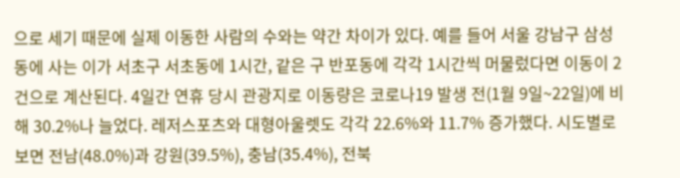으로 세기 때문에 실제 이동한 사람의 수와는 약간 차이가 있다. 예를 들어 서울 강남구 삼성동에 사는 이가 서초구 서초동에 1시간, 같은 구 반포동에 각각 1시간씩 머물렀다면 이동이 2건으로 계산된다. 4일간 연휴 당시 관광지로 이동량은 코로나19 발생 전(1월 9일~22일)에 비해 30.2%나 늘었다. 레저스포츠와 대형아울렛도 각각 22.6%와 11.7% 증가했다. 시도별로 보면 전남(48.0%)과 강원(39.5%), 충남(35.4%), 전북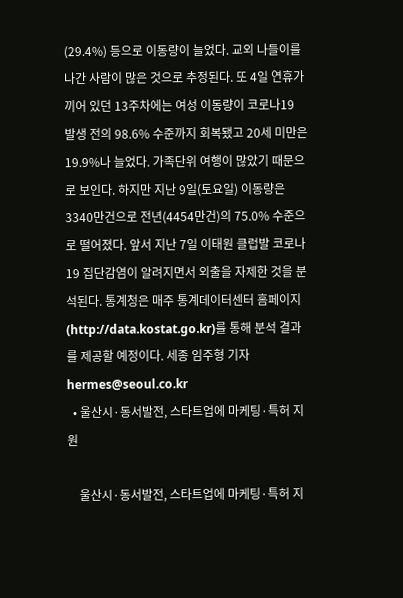(29.4%) 등으로 이동량이 늘었다. 교외 나들이를 나간 사람이 많은 것으로 추정된다. 또 4일 연휴가 끼어 있던 13주차에는 여성 이동량이 코로나19 발생 전의 98.6% 수준까지 회복됐고 20세 미만은 19.9%나 늘었다. 가족단위 여행이 많았기 때문으로 보인다. 하지만 지난 9일(토요일) 이동량은 3340만건으로 전년(4454만건)의 75.0% 수준으로 떨어졌다. 앞서 지난 7일 이태원 클럽발 코로나19 집단감염이 알려지면서 외출을 자제한 것을 분석된다. 통계청은 매주 통계데이터센터 홈페이지(http://data.kostat.go.kr)를 통해 분석 결과를 제공할 예정이다. 세종 임주형 기자 hermes@seoul.co.kr
  • 울산시·동서발전, 스타트업에 마케팅·특허 지원

    울산시·동서발전, 스타트업에 마케팅·특허 지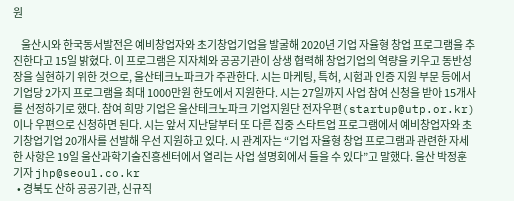원

    울산시와 한국동서발전은 예비창업자와 초기창업기업을 발굴해 2020년 기업 자율형 창업 프로그램을 추진한다고 15일 밝혔다. 이 프로그램은 지자체와 공공기관이 상생 협력해 창업기업의 역량을 키우고 동반성장을 실현하기 위한 것으로, 울산테크노파크가 주관한다. 시는 마케팅, 특허, 시험과 인증 지원 부문 등에서 기업당 2가지 프로그램을 최대 1000만원 한도에서 지원한다. 시는 27일까지 사업 참여 신청을 받아 15개사를 선정하기로 했다. 참여 희망 기업은 울산테크노파크 기업지원단 전자우편(startup@utp.or.kr)이나 우편으로 신청하면 된다. 시는 앞서 지난달부터 또 다른 집중 스타트업 프로그램에서 예비창업자와 초기창업기업 20개사를 선발해 우선 지원하고 있다. 시 관계자는 “기업 자율형 창업 프로그램과 관련한 자세한 사항은 19일 울산과학기술진흥센터에서 열리는 사업 설명회에서 들을 수 있다”고 말했다. 울산 박정훈 기자 jhp@seoul.co.kr
  • 경북도 산하 공공기관, 신규직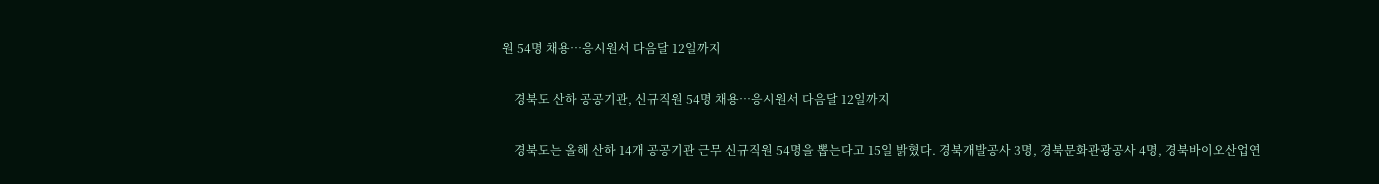원 54명 채용…응시원서 다음달 12일까지

    경북도 산하 공공기관, 신규직원 54명 채용…응시원서 다음달 12일까지

    경북도는 올해 산하 14개 공공기관 근무 신규직원 54명을 뽑는다고 15일 밝혔다. 경북개발공사 3명, 경북문화관광공사 4명, 경북바이오산업연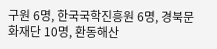구원 6명, 한국국학진흥원 6명, 경북문화재단 10명, 환동해산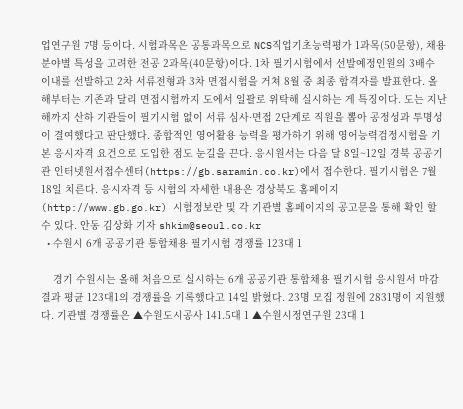업연구원 7명 등이다. 시험과목은 공통과목으로 NCS직업기초능력평가 1과목(50문항), 채용분야별 특성을 고려한 전공 2과목(40문항)이다. 1차 필기시험에서 선발예정인원의 3배수 이내를 선발하고 2차 서류전형과 3차 면접시험을 거쳐 8월 중 최종 합격자를 발표한다. 올해부터는 기존과 달리 면접시험까지 도에서 일괄로 위탁해 실시하는 게 특징이다. 도는 지난해까지 산하 기관들이 필기시험 없이 서류 심사·면접 2단계로 직원을 뽑아 공정성과 투명성이 결여했다고 판단했다. 종합적인 영어활용 능력을 평가하기 위해 영어능력검정시험을 기본 응시자격 요건으로 도입한 점도 눈길을 끈다. 응시원서는 다음 달 8일~12일 경북 공공기관 인터넷원서접수센터(https://gb.saramin.co.kr)에서 접수한다. 필기시험은 7월 18일 치른다. 응시자격 등 시험의 자세한 내용은 경상북도 홈페이지(http://www.gb.go.kr) 시험정보란 및 각 기관별 홈페이지의 공고문을 통해 확인 할 수 있다. 안동 김상화 기자 shkim@seoul.co.kr
  • 수원시 6개 공공기관 통합채용 필기시험 경쟁률 123대 1

    경기 수원시는 올해 처음으로 실시하는 6개 공공기관 통합채용 필기시험 응시원서 마감 결과 평균 123대1의 경쟁률을 기록했다고 14일 밝혔다. 23명 모집 정원에 2831명이 지원했다. 기관별 경쟁률은 ▲수원도시공사 141.5대 1 ▲수원시정연구원 23대 1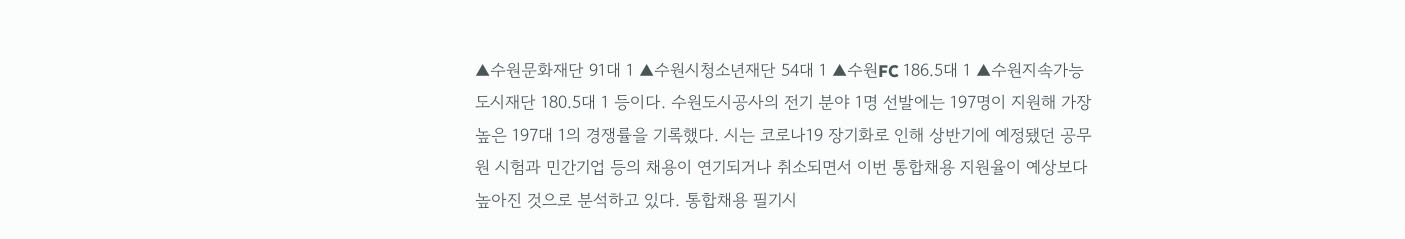▲수원문화재단 91대 1 ▲수원시청소년재단 54대 1 ▲수원FC 186.5대 1 ▲수원지속가능도시재단 180.5대 1 등이다. 수원도시공사의 전기 분야 1명 선발에는 197명이 지원해 가장 높은 197대 1의 경쟁률을 기록했다. 시는 코로나19 장기화로 인해 상반기에 예정됐던 공무원 시험과 민간기업 등의 채용이 연기되거나 취소되면서 이번 통합채용 지원율이 예상보다 높아진 것으로 분석하고 있다. 통합채용 필기시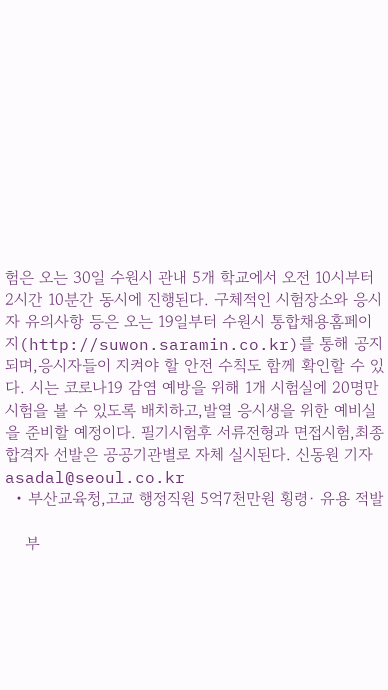험은 오는 30일 수원시 관내 5개 학교에서 오전 10시부터 2시간 10분간 동시에 진행된다. 구체적인 시험장소와 응시자 유의사항 등은 오는 19일부터 수원시 통합채용홈페이지(http://suwon.saramin.co.kr)를 통해 공지되며,응시자들이 지켜야 할 안전 수칙도 함께 확인할 수 있다. 시는 코로나19 감염 예방을 위해 1개 시험실에 20명만 시험을 볼 수 있도록 배치하고,발열 응시생을 위한 예비실을 준비할 예정이다. 필기시험후 서류전형과 면접시험,최종합격자 선발은 공공기관별로 자체 실시된다. 신동원 기자 asadal@seoul.co.kr
  • 부산교육청,고교 행정직원 5억7천만원 횡령· 유용 적발

    부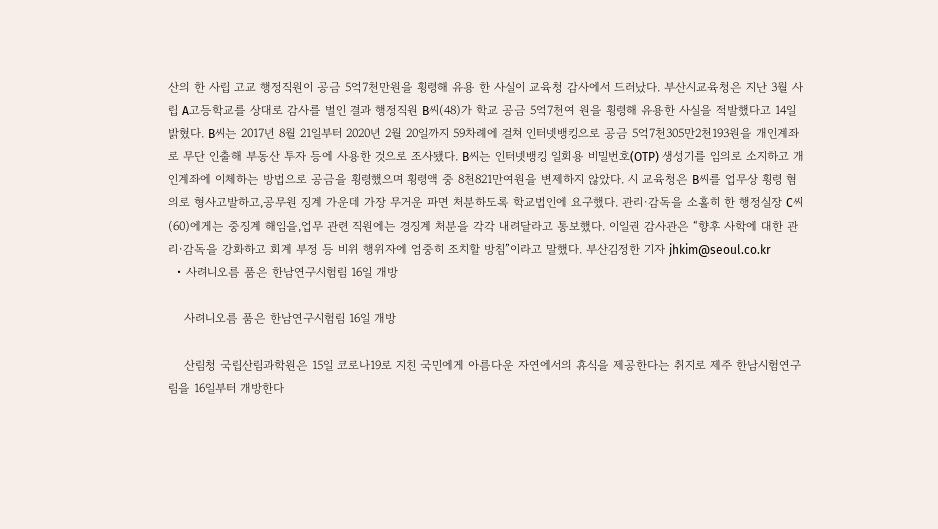산의 한 사립 고교 행정직원이 공금 5억7천만원을 횡령해 유용 한 사실이 교육청 감사에서 드러났다. 부산시교육청은 지난 3월 사립 A고등학교를 상대로 감사를 벌인 결과 행정직원 B씨(48)가 학교 공금 5억7천여 원을 횡령해 유용한 사실을 적발했다고 14일 밝혔다. B씨는 2017년 8월 21일부터 2020년 2월 20일까지 59차례에 걸쳐 인터넷뱅킹으로 공금 5억7천305만2천193원을 개인계좌로 무단 인출해 부동산 투자 등에 사용한 것으로 조사됐다. B씨는 인터넷뱅킹 일회용 비밀번호(OTP) 생성기를 임의로 소지하고 개인계좌에 이체하는 방법으로 공금을 횡령했으며 횡령액 중 8천821만여원을 변제하지 않았다. 시 교육청은 B씨를 업무상 횡령 혐의로 형사고발하고,공무원 징계 가운데 가장 무거운 파면 처분하도록 학교법인에 요구했다. 관리·감독을 소홀히 한 행정실장 C씨(60)에게는 중징계 해임을,업무 관련 직원에는 경징계 처분을 각각 내려달라고 통보했다. 이일권 감사관은 “향후 사학에 대한 관리·감독을 강화하고 회계 부정 등 비위 행위자에 엄중히 조치할 방침”이라고 말했다. 부산김정한 기자 jhkim@seoul.co.kr
  • 사려니오름 품은 한남연구시험림 16일 개방

    사려니오름 품은 한남연구시험림 16일 개방

    산림청 국립산림과학원은 15일 코로나19로 지친 국민에게 아름다운 자연에서의 휴식을 제공한다는 취지로 제주 한남시험연구림을 16일부터 개방한다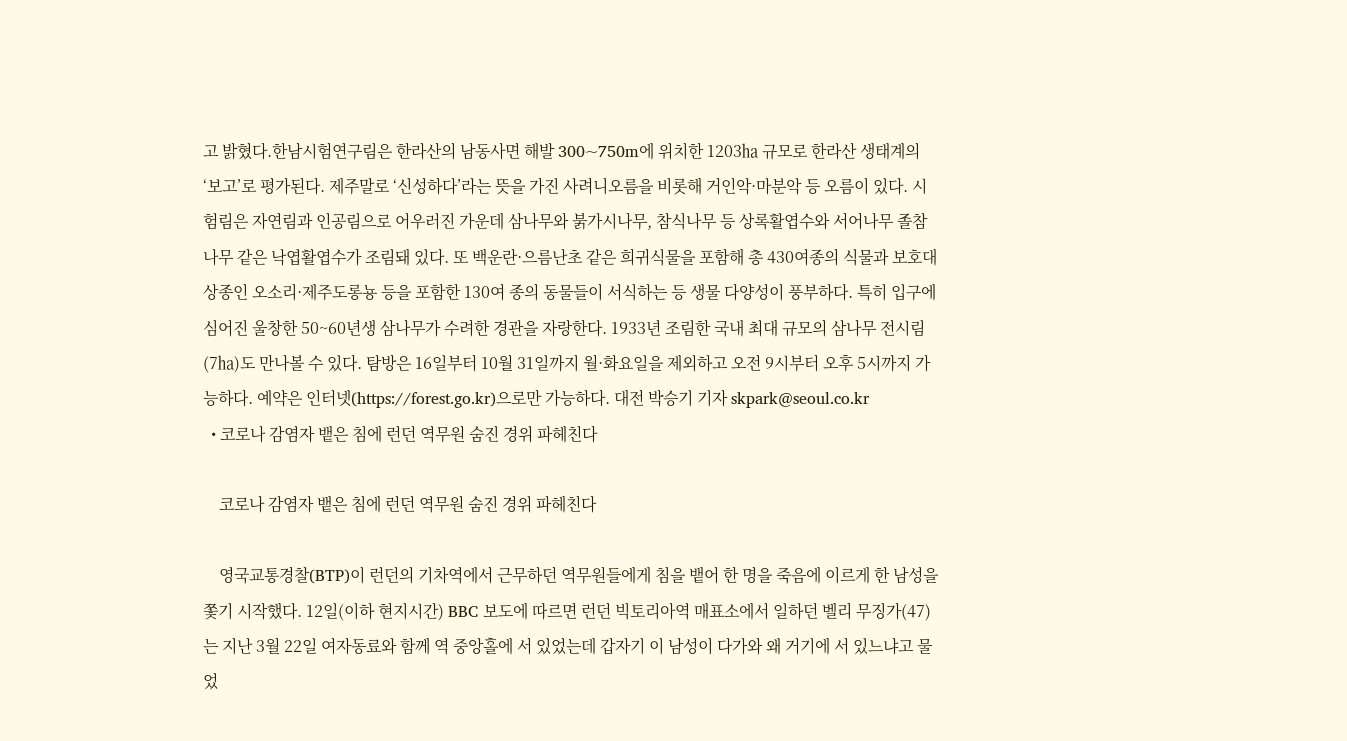고 밝혔다.한남시험연구림은 한라산의 남동사면 해발 300~750m에 위치한 1203㏊ 규모로 한라산 생태계의 ‘보고’로 평가된다. 제주말로 ‘신성하다’라는 뜻을 가진 사려니오름을 비롯해 거인악·마분악 등 오름이 있다. 시험림은 자연림과 인공림으로 어우러진 가운데 삼나무와 붉가시나무, 참식나무 등 상록활엽수와 서어나무 졸참나무 같은 낙엽활엽수가 조림돼 있다. 또 백운란·으름난초 같은 희귀식물을 포함해 총 430여종의 식물과 보호대상종인 오소리·제주도롱뇽 등을 포함한 130여 종의 동물들이 서식하는 등 생물 다양성이 풍부하다. 특히 입구에 심어진 울창한 50~60년생 삼나무가 수려한 경관을 자랑한다. 1933년 조림한 국내 최대 규모의 삼나무 전시림(7㏊)도 만나볼 수 있다. 탐방은 16일부터 10월 31일까지 월·화요일을 제외하고 오전 9시부터 오후 5시까지 가능하다. 예약은 인터넷(https://forest.go.kr)으로만 가능하다. 대전 박승기 기자 skpark@seoul.co.kr
  • 코로나 감염자 뱉은 침에 런던 역무원 숨진 경위 파헤친다

    코로나 감염자 뱉은 침에 런던 역무원 숨진 경위 파헤친다

    영국교통경찰(BTP)이 런던의 기차역에서 근무하던 역무원들에게 침을 뱉어 한 명을 죽음에 이르게 한 남성을 쫓기 시작했다. 12일(이하 현지시간) BBC 보도에 따르면 런던 빅토리아역 매표소에서 일하던 벨리 무징가(47)는 지난 3월 22일 여자동료와 함께 역 중앙홀에 서 있었는데 갑자기 이 남성이 다가와 왜 거기에 서 있느냐고 물었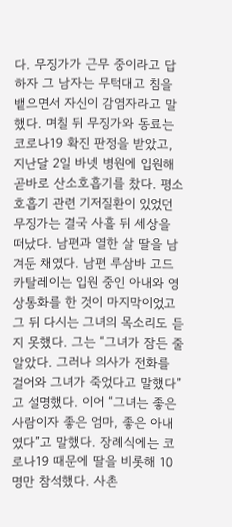다. 무징가가 근무 중이라고 답하자 그 남자는 무턱대고 침을 뱉으면서 자신이 감염자라고 말했다. 며칠 뒤 무징가와 동료는 코로나19 확진 판정을 받았고, 지난달 2일 바넷 병원에 입원해 곧바로 산소호흡기를 찼다. 평소 호흡기 관련 기저질환이 있었던 무징가는 결국 사흘 뒤 세상을 떠났다. 남편과 열한 살 딸을 남겨둔 채였다. 남편 루삼바 고드 카탈레이는 입원 중인 아내와 영상통화를 한 것이 마지막이었고 그 뒤 다시는 그녀의 목소리도 듣지 못했다. 그는 “그녀가 잠든 줄 알았다. 그러나 의사가 전화를 걸어와 그녀가 죽었다고 말했다”고 설명했다. 이어 “그녀는 좋은 사람이자 좋은 엄마, 좋은 아내였다”고 말했다. 장례식에는 코로나19 때문에 딸을 비롯해 10명만 참석했다. 사촌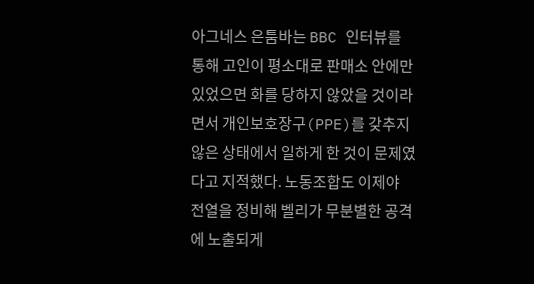아그네스 은툼바는 BBC 인터뷰를 통해 고인이 평소대로 판매소 안에만 있었으면 화를 당하지 않았을 것이라면서 개인보호장구(PPE)를 갖추지 않은 상태에서 일하게 한 것이 문제였다고 지적했다. 노동조합도 이제야 전열을 정비해 벨리가 무분별한 공격에 노출되게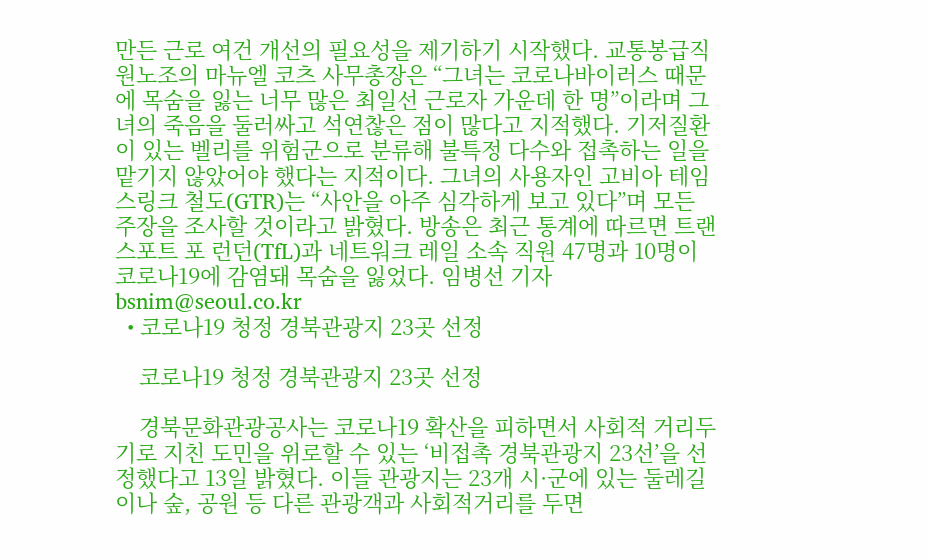만든 근로 여건 개선의 필요성을 제기하기 시작했다. 교통봉급직원노조의 마뉴엘 코츠 사무총장은 “그녀는 코로나바이러스 때문에 목숨을 잃는 너무 많은 최일선 근로자 가운데 한 명”이라며 그녀의 죽음을 둘러싸고 석연찮은 점이 많다고 지적했다. 기저질환이 있는 벨리를 위험군으로 분류해 불특정 다수와 접촉하는 일을 맡기지 않았어야 했다는 지적이다. 그녀의 사용자인 고비아 테임스링크 철도(GTR)는 “사안을 아주 심각하게 보고 있다”며 모든 주장을 조사할 것이라고 밝혔다. 방송은 최근 통계에 따르면 트랜스포트 포 런던(TfL)과 네트워크 레일 소속 직원 47명과 10명이 코로나19에 감염돼 목숨을 잃었다. 임병선 기자 bsnim@seoul.co.kr
  • 코로나19 청정 경북관광지 23곳 선정

    코로나19 청정 경북관광지 23곳 선정

    경북문화관광공사는 코로나19 확산을 피하면서 사회적 거리두기로 지친 도민을 위로할 수 있는 ‘비접촉 경북관광지 23선’을 선정했다고 13일 밝혔다. 이들 관광지는 23개 시·군에 있는 둘레길이나 숲, 공원 등 다른 관광객과 사회적거리를 두면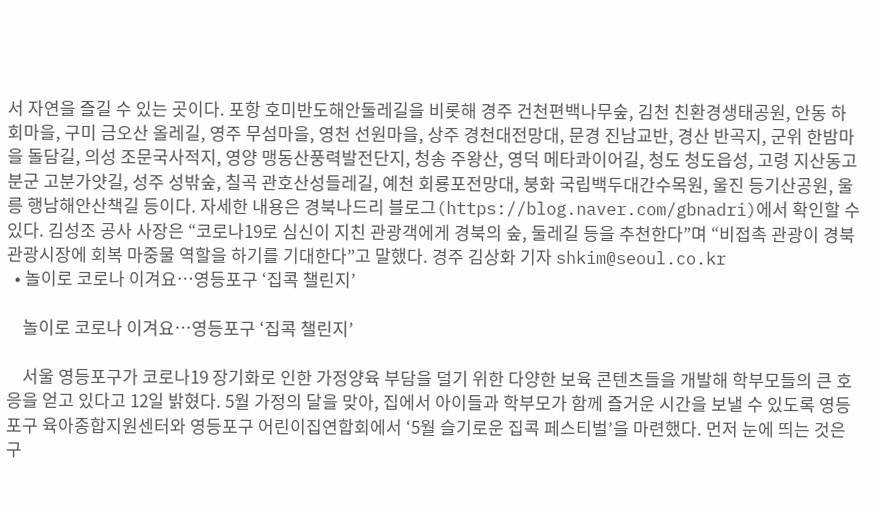서 자연을 즐길 수 있는 곳이다. 포항 호미반도해안둘레길을 비롯해 경주 건천편백나무숲, 김천 친환경생태공원, 안동 하회마을, 구미 금오산 올레길, 영주 무섬마을, 영천 선원마을, 상주 경천대전망대, 문경 진남교반, 경산 반곡지, 군위 한밤마을 돌담길, 의성 조문국사적지, 영양 맹동산풍력발전단지, 청송 주왕산, 영덕 메타콰이어길, 청도 청도읍성, 고령 지산동고분군 고분가얏길, 성주 성밖숲, 칠곡 관호산성들레길, 예천 회룡포전망대, 붕화 국립백두대간수목원, 울진 등기산공원, 울릉 행남해안산책길 등이다. 자세한 내용은 경북나드리 블로그(https://blog.naver.com/gbnadri)에서 확인할 수 있다. 김성조 공사 사장은 “코로나19로 심신이 지친 관광객에게 경북의 숲, 둘레길 등을 추천한다”며 “비접촉 관광이 경북관광시장에 회복 마중물 역할을 하기를 기대한다”고 말했다. 경주 김상화 기자 shkim@seoul.co.kr
  • 놀이로 코로나 이겨요…영등포구 ‘집콕 챌린지’

    놀이로 코로나 이겨요…영등포구 ‘집콕 챌린지’

    서울 영등포구가 코로나19 장기화로 인한 가정양육 부담을 덜기 위한 다양한 보육 콘텐츠들을 개발해 학부모들의 큰 호응을 얻고 있다고 12일 밝혔다. 5월 가정의 달을 맞아, 집에서 아이들과 학부모가 함께 즐거운 시간을 보낼 수 있도록 영등포구 육아종합지원센터와 영등포구 어린이집연합회에서 ‘5월 슬기로운 집콕 페스티벌’을 마련했다. 먼저 눈에 띄는 것은 구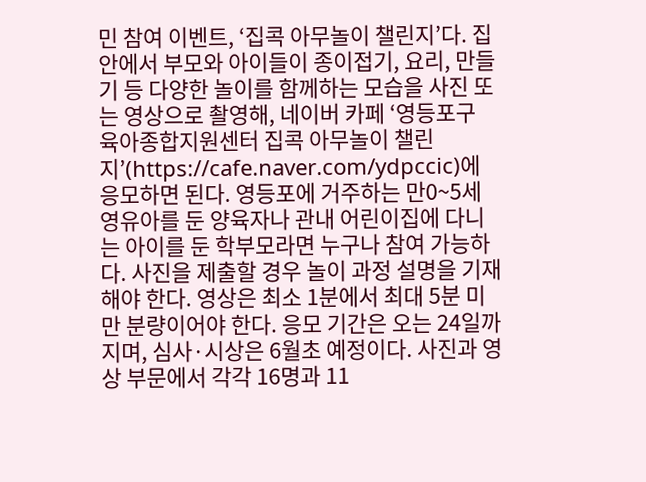민 참여 이벤트, ‘집콕 아무놀이 챌린지’다. 집 안에서 부모와 아이들이 종이접기, 요리, 만들기 등 다양한 놀이를 함께하는 모습을 사진 또는 영상으로 촬영해, 네이버 카페 ‘영등포구 육아종합지원센터 집콕 아무놀이 챌린지’(https://cafe.naver.com/ydpccic)에 응모하면 된다. 영등포에 거주하는 만0~5세 영유아를 둔 양육자나 관내 어린이집에 다니는 아이를 둔 학부모라면 누구나 참여 가능하다. 사진을 제출할 경우 놀이 과정 설명을 기재해야 한다. 영상은 최소 1분에서 최대 5분 미만 분량이어야 한다. 응모 기간은 오는 24일까지며, 심사·시상은 6월초 예정이다. 사진과 영상 부문에서 각각 16명과 11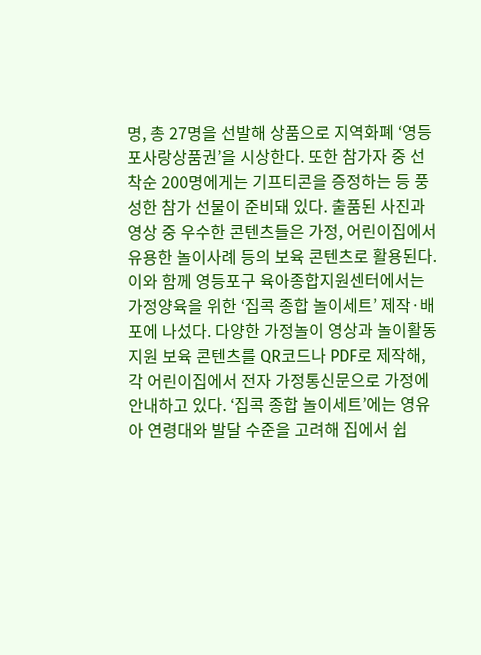명, 총 27명을 선발해 상품으로 지역화폐 ‘영등포사랑상품권’을 시상한다. 또한 참가자 중 선착순 200명에게는 기프티콘을 증정하는 등 풍성한 참가 선물이 준비돼 있다. 출품된 사진과 영상 중 우수한 콘텐츠들은 가정, 어린이집에서 유용한 놀이사례 등의 보육 콘텐츠로 활용된다. 이와 함께 영등포구 육아종합지원센터에서는 가정양육을 위한 ‘집콕 종합 놀이세트’ 제작·배포에 나섰다. 다양한 가정놀이 영상과 놀이활동 지원 보육 콘텐츠를 QR코드나 PDF로 제작해, 각 어린이집에서 전자 가정통신문으로 가정에 안내하고 있다. ‘집콕 종합 놀이세트’에는 영유아 연령대와 발달 수준을 고려해 집에서 쉽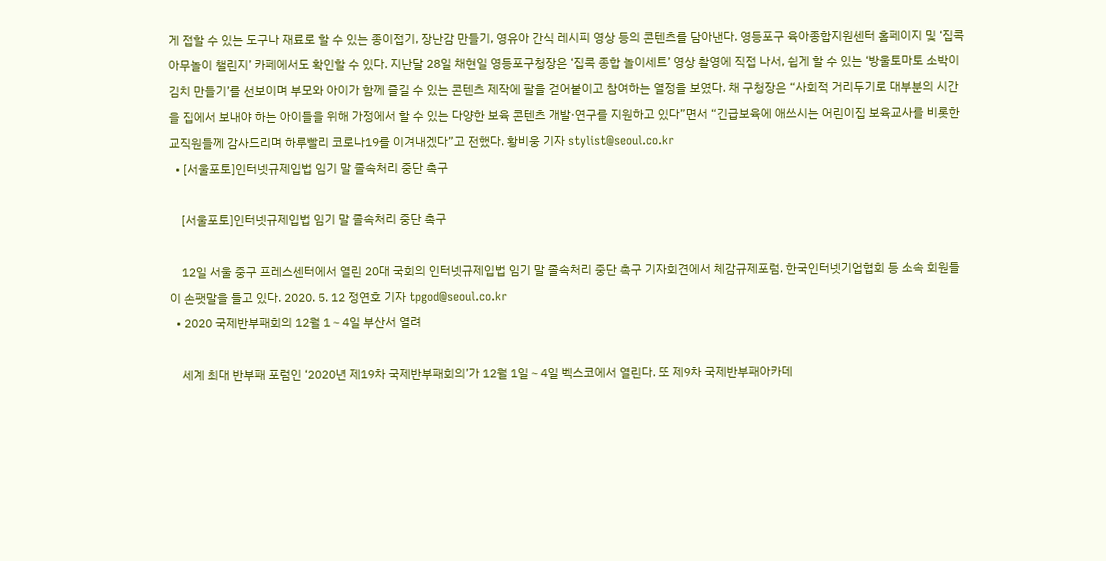게 접할 수 있는 도구나 재료로 할 수 있는 종이접기, 장난감 만들기, 영유아 간식 레시피 영상 등의 콘텐츠를 담아낸다. 영등포구 육아종합지원센터 홈페이지 및 ‘집콕 아무놀이 챌린지’ 카페에서도 확인할 수 있다. 지난달 28일 채현일 영등포구청장은 ‘집콕 종합 놀이세트’ 영상 촬영에 직접 나서, 쉽게 할 수 있는 ‘방울토마토 소박이 김치 만들기’를 선보이며 부모와 아이가 함께 즐길 수 있는 콘텐츠 제작에 팔을 걷어붙이고 참여하는 열정을 보였다. 채 구청장은 “사회적 거리두기로 대부분의 시간을 집에서 보내야 하는 아이들을 위해 가정에서 할 수 있는 다양한 보육 콘텐츠 개발·연구를 지원하고 있다”면서 “긴급보육에 애쓰시는 어린이집 보육교사를 비롯한 교직원들께 감사드리며 하루빨리 코로나19를 이겨내겠다”고 전했다. 황비웅 기자 stylist@seoul.co.kr
  • [서울포토]인터넷규제입법 임기 말 졸속처리 중단 촉구

    [서울포토]인터넷규제입법 임기 말 졸속처리 중단 촉구

    12일 서울 중구 프레스센터에서 열린 20대 국회의 인터넷규제입법 임기 말 졸속처리 중단 촉구 기자회견에서 체감규제포럼. 한국인터넷기업협회 등 소속 회원들이 손팻말을 들고 있다. 2020. 5. 12 정연호 기자 tpgod@seoul.co.kr
  • 2020 국제반부패회의 12월 1∼4일 부산서 열려

    세계 최대 반부패 포럼인 ‘2020년 제19차 국제반부패회의’가 12월 1일∼4일 벡스코에서 열린다. 또 제9차 국제반부패아카데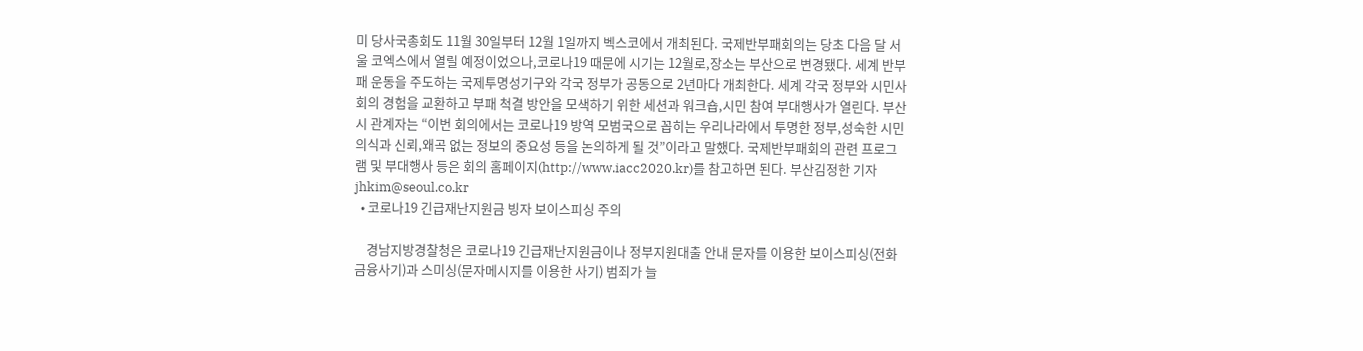미 당사국총회도 11월 30일부터 12월 1일까지 벡스코에서 개최된다. 국제반부패회의는 당초 다음 달 서울 코엑스에서 열릴 예정이었으나,코로나19 때문에 시기는 12월로,장소는 부산으로 변경됐다. 세계 반부패 운동을 주도하는 국제투명성기구와 각국 정부가 공동으로 2년마다 개최한다. 세계 각국 정부와 시민사회의 경험을 교환하고 부패 척결 방안을 모색하기 위한 세션과 워크숍,시민 참여 부대행사가 열린다. 부산시 관계자는 “이번 회의에서는 코로나19 방역 모범국으로 꼽히는 우리나라에서 투명한 정부,성숙한 시민의식과 신뢰,왜곡 없는 정보의 중요성 등을 논의하게 될 것”이라고 말했다. 국제반부패회의 관련 프로그램 및 부대행사 등은 회의 홈페이지(http://www.iacc2020.kr)를 참고하면 된다. 부산김정한 기자 jhkim@seoul.co.kr
  • 코로나19 긴급재난지원금 빙자 보이스피싱 주의

    경남지방경찰청은 코로나19 긴급재난지원금이나 정부지원대출 안내 문자를 이용한 보이스피싱(전화금융사기)과 스미싱(문자메시지를 이용한 사기) 범죄가 늘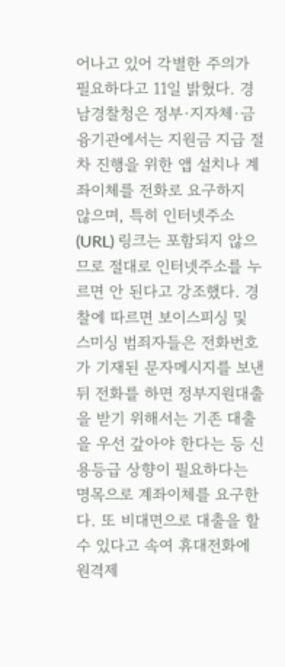어나고 있어 각별한 주의가 필요하다고 11일 밝혔다. 경남경찰청은 정부·지자체·금융기관에서는 지원금 지급 절차 진행을 위한 앱 설치나 계좌이체를 전화로 요구하지 않으며, 특히 인터넷주소(URL) 링크는 포함되지 않으므로 절대로 인터넷주소를 누르면 안 된다고 강조했다. 경찰에 따르면 보이스피싱 및 스미싱 범죄자들은 전화번호가 기재된 문자메시지를 보낸 뒤 전화를 하면 정부지원대출을 받기 위해서는 기존 대출을 우선 갚아야 한다는 등 신용등급 상향이 필요하다는 명목으로 계좌이체를 요구한다. 또 비대면으로 대출을 할 수 있다고 속여 휴대전화에 원격제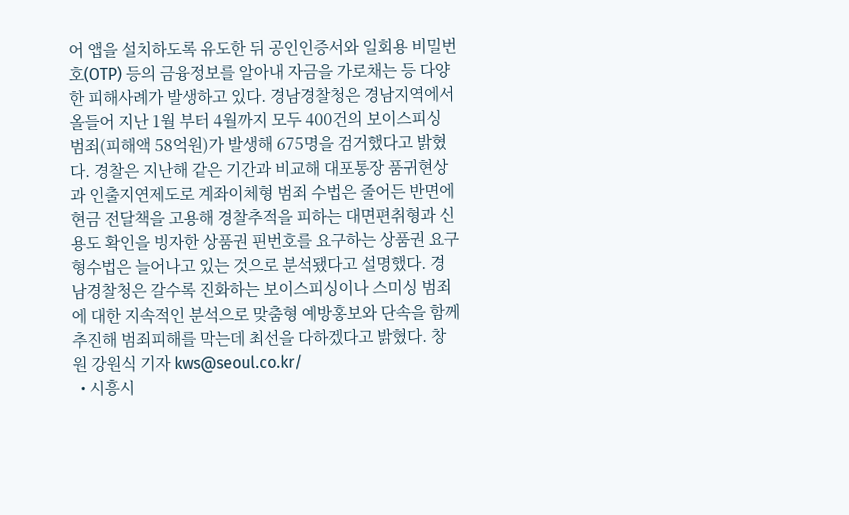어 앱을 설치하도록 유도한 뒤 공인인증서와 일회용 비밀번호(OTP) 등의 금융정보를 알아내 자금을 가로채는 등 다양한 피해사례가 발생하고 있다. 경남경찰청은 경남지역에서 올들어 지난 1월 부터 4월까지 모두 400건의 보이스피싱 범죄(피해액 58억원)가 발생해 675명을 검거했다고 밝혔다. 경찰은 지난해 같은 기간과 비교해 대포통장 품귀현상과 인출지연제도로 계좌이체형 범죄 수법은 줄어든 반면에 현금 전달책을 고용해 경찰추적을 피하는 대면편취형과 신용도 확인을 빙자한 상품권 핀번호를 요구하는 상품권 요구형수법은 늘어나고 있는 것으로 분석됐다고 설명했다. 경남경찰청은 갈수록 진화하는 보이스피싱이나 스미싱 범죄에 대한 지속적인 분석으로 맞춤형 예방홍보와 단속을 함께 추진해 범죄피해를 막는데 최선을 다하겠다고 밝혔다. 창원 강원식 기자 kws@seoul.co.kr/
  • 시흥시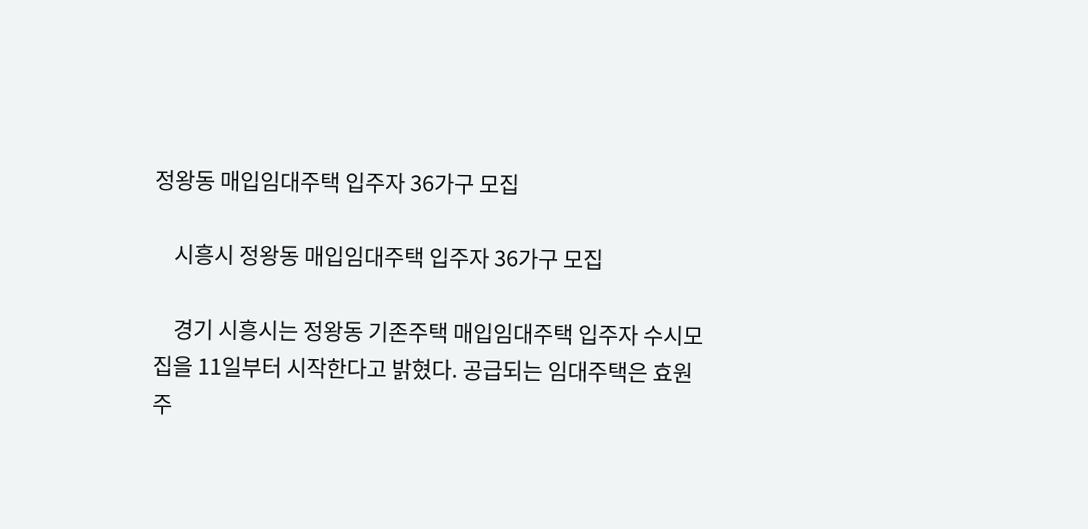정왕동 매입임대주택 입주자 36가구 모집

    시흥시 정왕동 매입임대주택 입주자 36가구 모집

    경기 시흥시는 정왕동 기존주택 매입임대주택 입주자 수시모집을 11일부터 시작한다고 밝혔다. 공급되는 임대주택은 효원주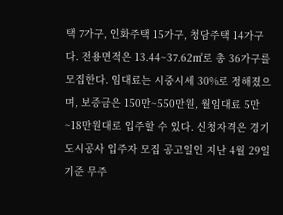택 7가구, 인화주택 15가구, 청담주택 14가구다. 전용면적은 13.44~37.62㎡로 총 36가구를 모집한다. 임대료는 시중시세 30%로 정해졌으며, 보증금은 150만~550만원, 월임대료 5만~18만원대로 입주할 수 있다. 신청자격은 경기도시공사 입주자 모집 공고일인 지난 4월 29일 기준 무주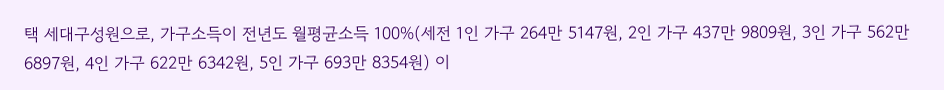택 세대구성원으로, 가구소득이 전년도 월평균소득 100%(세전 1인 가구 264만 5147원, 2인 가구 437만 9809원, 3인 가구 562만 6897원, 4인 가구 622만 6342원, 5인 가구 693만 8354원) 이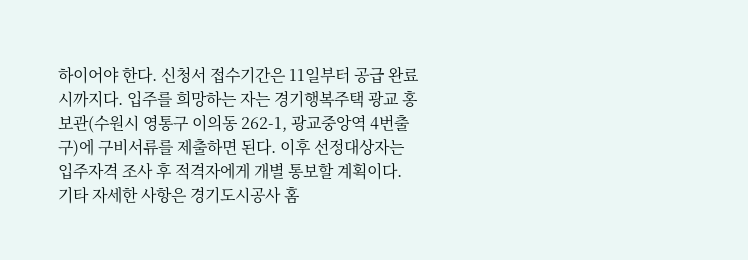하이어야 한다. 신청서 접수기간은 11일부터 공급 완료시까지다. 입주를 희망하는 자는 경기행복주택 광교 홍보관(수원시 영통구 이의동 262-1, 광교중앙역 4번출구)에 구비서류를 제출하면 된다. 이후 선정대상자는 입주자격 조사 후 적격자에게 개별 통보할 계획이다. 기타 자세한 사항은 경기도시공사 홈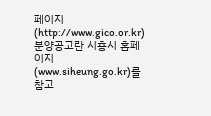페이지(http://www.gico.or.kr) 분양공고란 시흥시 홈페이지(www.siheung.go.kr)를 참고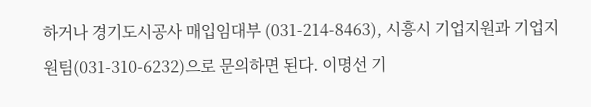하거나 경기도시공사 매입임대부 (031-214-8463), 시흥시 기업지원과 기업지원팀(031-310-6232)으로 문의하면 된다. 이명선 기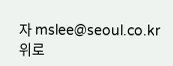자 mslee@seoul.co.kr
위로